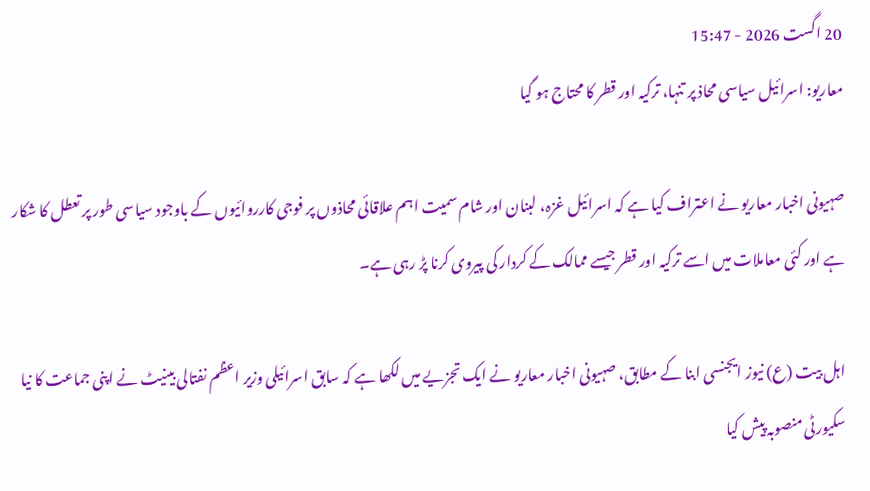20 اگست 2026 - 15:47
معاریو: اسرائیل سیاسی محاذ پر تنہا، ترکیہ اور قطر کا محتاج ہو گیا

صہیونی اخبار معاریو نے اعتراف کیا ہے کہ اسرائیل غزہ، لبنان اور شام سمیت اہم علاقائی محاذوں پر فوجی کارروائیوں کے باوجود سیاسی طور پر تعطل کا شکار ہے اور کئی معاملات میں اسے ترکیہ اور قطر جیسے ممالک کے کردار کی پیروی کرنا پڑ رہی ہے۔

اہل بیت (ع) نیوز ایجنسی ابنا کے مطابق، صہیونی اخبار معاریو نے ایک تجزیے میں لکھا ہے کہ سابق اسرائیلی وزیر اعظم نفتالی بینیٹ نے اپنی جماعت کا نیا سکیورٹی منصوبہ پیش کیا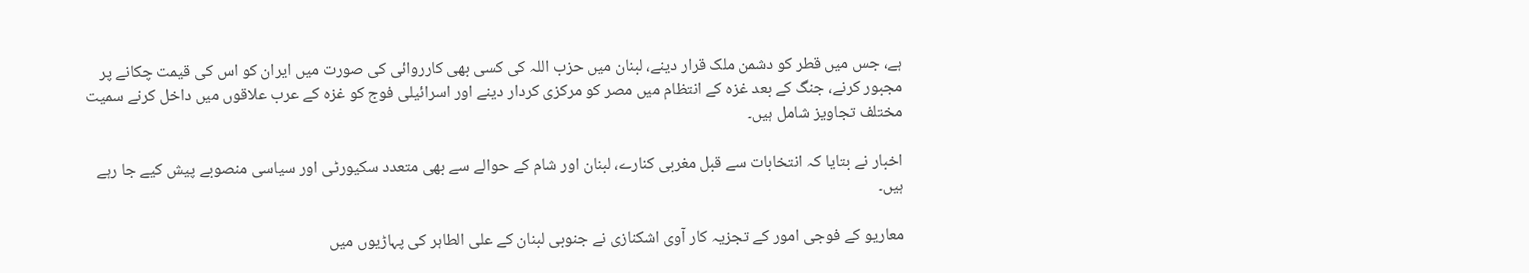ہے، جس میں قطر کو دشمن ملک قرار دینے، لبنان میں حزب اللہ کی کسی بھی کارروائی کی صورت میں ایران کو اس کی قیمت چکانے پر مجبور کرنے، جنگ کے بعد غزہ کے انتظام میں مصر کو مرکزی کردار دینے اور اسرائیلی فوج کو غزہ کے عرب علاقوں میں داخل کرنے سمیت مختلف تجاویز شامل ہیں۔

اخبار نے بتایا کہ انتخابات سے قبل مغربی کنارے، لبنان اور شام کے حوالے سے بھی متعدد سکیورٹی اور سیاسی منصوبے پیش کیے جا رہے ہیں۔

معاریو کے فوجی امور کے تجزیہ کار آوی اشکنازی نے جنوبی لبنان کے علی الطاہر کی پہاڑیوں میں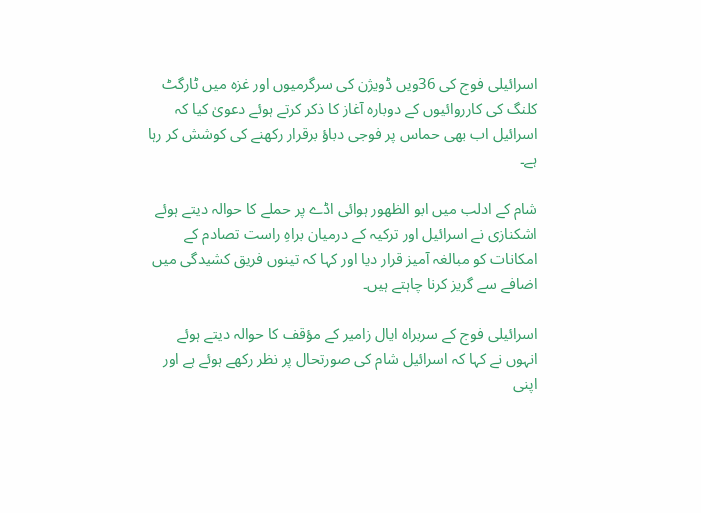اسرائیلی فوج کی 36ویں ڈویژن کی سرگرمیوں اور غزہ میں ٹارگٹ کلنگ کی کارروائیوں کے دوبارہ آغاز کا ذکر کرتے ہوئے دعویٰ کیا کہ اسرائیل اب بھی حماس پر فوجی دباؤ برقرار رکھنے کی کوشش کر رہا ہے۔

شام کے ادلب میں ابو الظهور ہوائی اڈے پر حملے کا حوالہ دیتے ہوئے اشکنازی نے اسرائیل اور ترکیہ کے درمیان براہِ راست تصادم کے امکانات کو مبالغہ آمیز قرار دیا اور کہا کہ تینوں فریق کشیدگی میں اضافے سے گریز کرنا چاہتے ہیں۔

اسرائیلی فوج کے سربراہ ایال زامیر کے مؤقف کا حوالہ دیتے ہوئے انہوں نے کہا کہ اسرائیل شام کی صورتحال پر نظر رکھے ہوئے ہے اور اپنی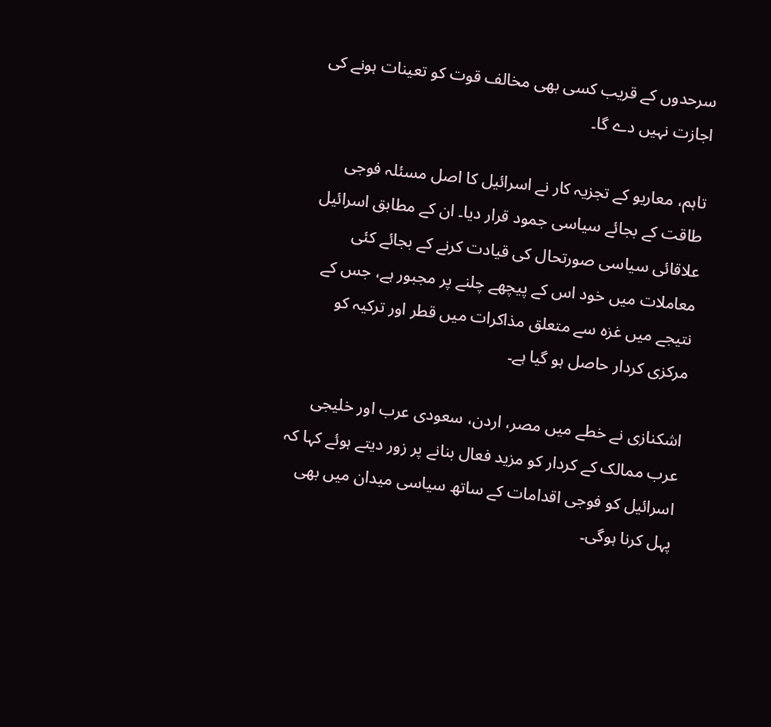سرحدوں کے قریب کسی بھی مخالف قوت کو تعینات ہونے کی اجازت نہیں دے گا۔

تاہم، معاریو کے تجزیہ کار نے اسرائیل کا اصل مسئلہ فوجی طاقت کے بجائے سیاسی جمود قرار دیا۔ ان کے مطابق اسرائیل علاقائی سیاسی صورتحال کی قیادت کرنے کے بجائے کئی معاملات میں خود اس کے پیچھے چلنے پر مجبور ہے، جس کے نتیجے میں غزہ سے متعلق مذاکرات میں قطر اور ترکیہ کو مرکزی کردار حاصل ہو گیا ہے۔

اشکنازی نے خطے میں مصر، اردن، سعودی عرب اور خلیجی عرب ممالک کے کردار کو مزید فعال بنانے پر زور دیتے ہوئے کہا کہ اسرائیل کو فوجی اقدامات کے ساتھ سیاسی میدان میں بھی پہل کرنا ہوگی۔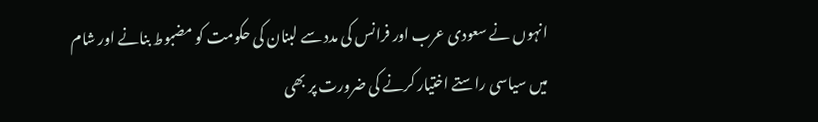انہوں نے سعودی عرب اور فرانس کی مدد سے لبنان کی حکومت کو مضبوط بنانے اور شام میں سیاسی راستے اختیار کرنے کی ضرورت پر بھی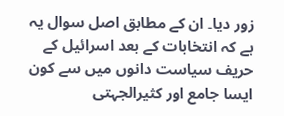زور دیا۔ ان کے مطابق اصل سوال یہ ہے کہ انتخابات کے بعد اسرائیل کے حریف سیاست دانوں میں سے کون ایسا جامع اور کثیرالجہتی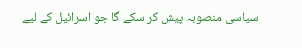سیاسی منصوبہ پیش کر سکے گا جو اسرائیل کے لیے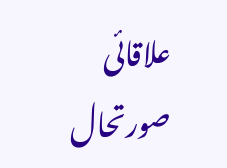علاقائی صورتحال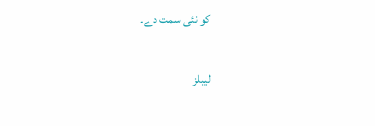کو نئی سمت دے۔

لیبلز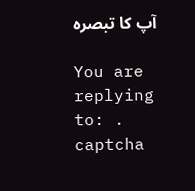آپ کا تبصرہ

You are replying to: .
captcha